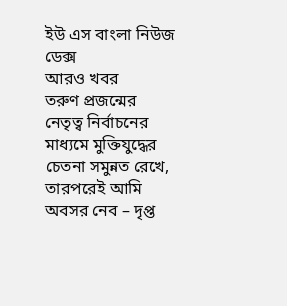ইউ এস বাংলা নিউজ ডেক্স
আরও খবর
তরুণ প্রজন্মের নেতৃত্ব নির্বাচনের মাধ্যমে মুক্তিযুদ্ধের চেতনা সমুন্নত রেখে, তারপরেই আমি অবসর নেব – দৃপ্ত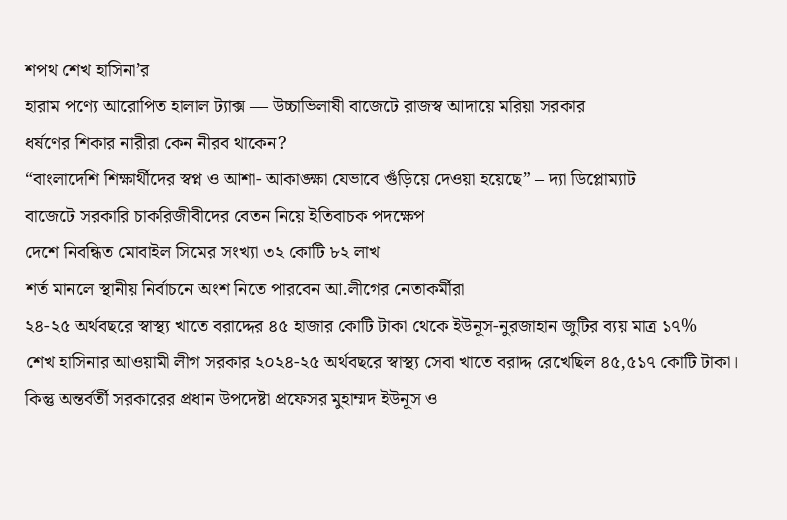শপথ শেখ হাসিনা’র
হারাম পণ্যে আরোপিত হালাল ট্যাক্স — উচ্চাভিলাষী বাজেটে রাজস্ব আদায়ে মরিয়া সরকার
ধর্ষণের শিকার নারীরা কেন নীরব থাকেন?
“বাংলাদেশি শিক্ষার্থীদের স্বপ্ন ও আশা- আকাঙ্ক্ষা যেভাবে গুঁড়িয়ে দেওয়া হয়েছে” – দ্যা ডিপ্লোম্যাট
বাজেটে সরকারি চাকরিজীবীদের বেতন নিয়ে ইতিবাচক পদক্ষেপ
দেশে নিবন্ধিত মোবাইল সিমের সংখ্যা ৩২ কোটি ৮২ লাখ
শর্ত মানলে স্থানীয় নির্বাচনে অংশ নিতে পারবেন আ.লীগের নেতাকর্মীরা
২৪-২৫ অর্থবছরে স্বাস্থ্য খাতে বরাদ্দের ৪৫ হাজার কোটি টাকা থেকে ইউনূস-নুরজাহান জুটির ব্যয় মাত্র ১৭%
শেখ হাসিনার আওয়ামী লীগ সরকার ২০২৪-২৫ অর্থবছরে স্বাস্থ্য সেবা খাতে বরাদ্দ রেখেছিল ৪৫,৫১৭ কোটি টাকা। কিন্তু অন্তর্বর্তী সরকারের প্রধান উপদেষ্টা প্রফেসর মুহাম্মদ ইউনূস ও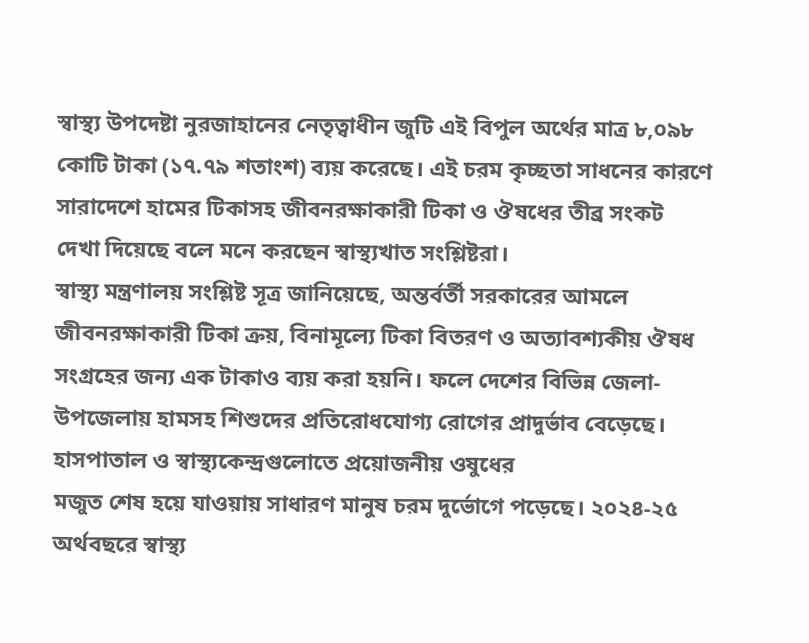স্বাস্থ্য উপদেষ্টা নুরজাহানের নেতৃত্বাধীন জুটি এই বিপুল অর্থের মাত্র ৮,০৯৮ কোটি টাকা (১৭.৭৯ শতাংশ) ব্যয় করেছে। এই চরম কৃচ্ছতা সাধনের কারণে সারাদেশে হামের টিকাসহ জীবনরক্ষাকারী টিকা ও ঔষধের তীব্র সংকট দেখা দিয়েছে বলে মনে করছেন স্বাস্থ্যখাত সংশ্লিষ্টরা।
স্বাস্থ্য মন্ত্রণালয় সংশ্লিষ্ট সূত্র জানিয়েছে, অন্তর্বর্তী সরকারের আমলে জীবনরক্ষাকারী টিকা ক্রয়, বিনামূল্যে টিকা বিতরণ ও অত্যাবশ্যকীয় ঔষধ সংগ্রহের জন্য এক টাকাও ব্যয় করা হয়নি। ফলে দেশের বিভিন্ন জেলা-উপজেলায় হামসহ শিশুদের প্রতিরোধযোগ্য রোগের প্রাদুর্ভাব বেড়েছে। হাসপাতাল ও স্বাস্থ্যকেন্দ্রগুলোতে প্রয়োজনীয় ওষুধের
মজুত শেষ হয়ে যাওয়ায় সাধারণ মানুষ চরম দুর্ভোগে পড়েছে। ২০২৪-২৫ অর্থবছরে স্বাস্থ্য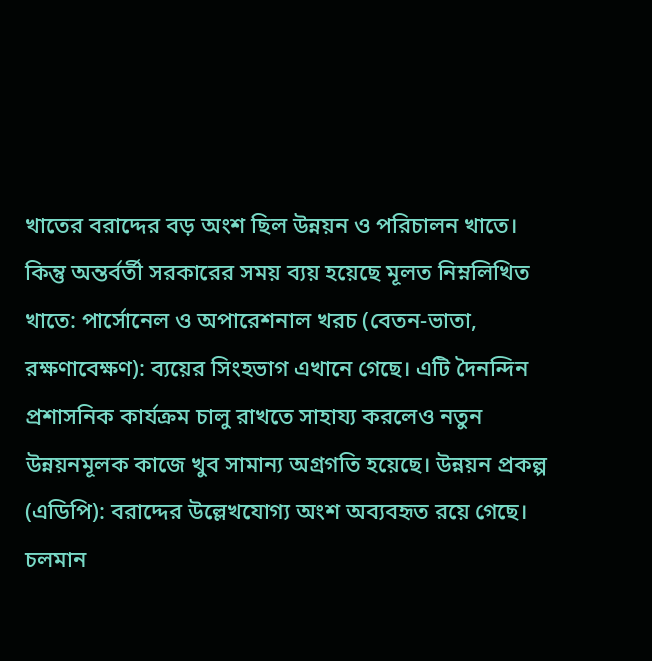খাতের বরাদ্দের বড় অংশ ছিল উন্নয়ন ও পরিচালন খাতে। কিন্তু অন্তর্বর্তী সরকারের সময় ব্যয় হয়েছে মূলত নিম্নলিখিত খাতে: পার্সোনেল ও অপারেশনাল খরচ (বেতন-ভাতা, রক্ষণাবেক্ষণ): ব্যয়ের সিংহভাগ এখানে গেছে। এটি দৈনন্দিন প্রশাসনিক কার্যক্রম চালু রাখতে সাহায্য করলেও নতুন উন্নয়নমূলক কাজে খুব সামান্য অগ্রগতি হয়েছে। উন্নয়ন প্রকল্প (এডিপি): বরাদ্দের উল্লেখযোগ্য অংশ অব্যবহৃত রয়ে গেছে। চলমান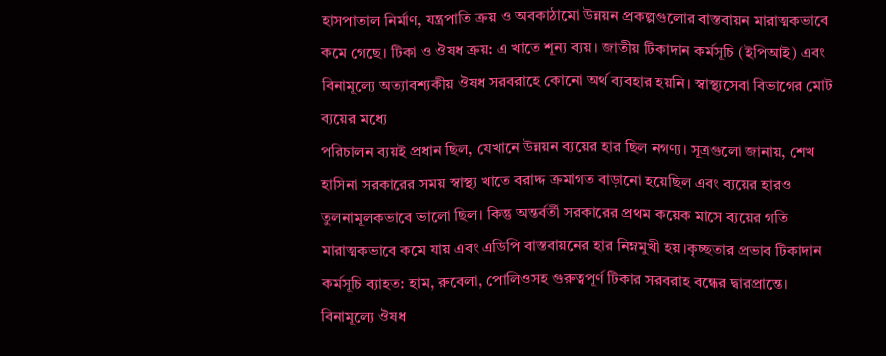হাসপাতাল নির্মাণ, যন্ত্রপাতি ক্রয় ও অবকাঠামো উন্নয়ন প্রকল্পগুলোর বাস্তবায়ন মারাত্মকভাবে কমে গেছে। টিকা ও ঔষধ ক্রয়: এ খাতে শূন্য ব্যয়। জাতীয় টিকাদান কর্মসূচি (ইপিআই) এবং বিনামূল্যে অত্যাবশ্যকীয় ঔষধ সরবরাহে কোনো অর্থ ব্যবহার হয়নি। স্বাস্থ্যসেবা বিভাগের মোট ব্যয়ের মধ্যে
পরিচালন ব্যয়ই প্রধান ছিল, যেখানে উন্নয়ন ব্যয়ের হার ছিল নগণ্য। সূত্রগুলো জানায়, শেখ হাসিনা সরকারের সময় স্বাস্থ্য খাতে বরাদ্দ ক্রমাগত বাড়ানো হয়েছিল এবং ব্যয়ের হারও তুলনামূলকভাবে ভালো ছিল। কিন্তু অন্তর্বর্তী সরকারের প্রথম কয়েক মাসে ব্যয়ের গতি মারাত্মকভাবে কমে যায় এবং এডিপি বাস্তবায়নের হার নিম্নমুখী হয়।কৃচ্ছতার প্রভাব টিকাদান কর্মসূচি ব্যাহত: হাম, রুবেলা, পোলিওসহ গুরুত্বপূর্ণ টিকার সরবরাহ বন্ধের দ্বারপ্রান্তে। বিনামূল্যে ঔষধ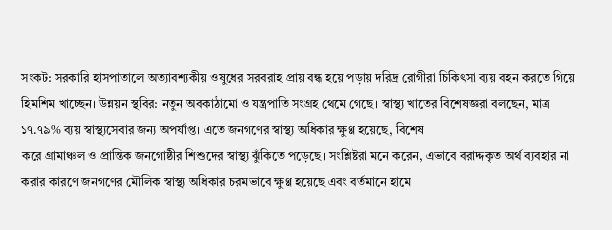সংকট: সরকারি হাসপাতালে অত্যাবশ্যকীয় ওষুধের সরবরাহ প্রায় বন্ধ হয়ে পড়ায় দরিদ্র রোগীরা চিকিৎসা ব্যয় বহন করতে গিয়ে হিমশিম খাচ্ছেন। উন্নয়ন স্থবির: নতুন অবকাঠামো ও যন্ত্রপাতি সংগ্রহ থেমে গেছে। স্বাস্থ্য খাতের বিশেষজ্ঞরা বলছেন, মাত্র ১৭.৭৯% ব্যয় স্বাস্থ্যসেবার জন্য অপর্যাপ্ত। এতে জনগণের স্বাস্থ্য অধিকার ক্ষুণ্ণ হয়েছে, বিশেষ
করে গ্রামাঞ্চল ও প্রান্তিক জনগোষ্ঠীর শিশুদের স্বাস্থ্য ঝুঁকিতে পড়েছে। সংশ্লিষ্টরা মনে করেন, এভাবে বরাদ্দকৃত অর্থ ব্যবহার না করার কারণে জনগণের মৌলিক স্বাস্থ্য অধিকার চরমভাবে ক্ষুণ্ণ হয়েছে এবং বর্তমানে হামে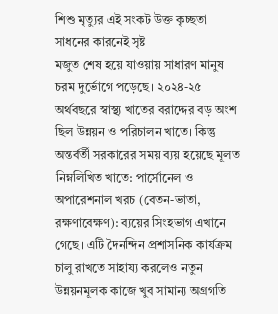শিশু মৃত্যুর এই সংকট উক্ত কৃচ্ছতা সাধনের কারনেই সৃষ্ট
মজুত শেষ হয়ে যাওয়ায় সাধারণ মানুষ চরম দুর্ভোগে পড়েছে। ২০২৪-২৫ অর্থবছরে স্বাস্থ্য খাতের বরাদ্দের বড় অংশ ছিল উন্নয়ন ও পরিচালন খাতে। কিন্তু অন্তর্বর্তী সরকারের সময় ব্যয় হয়েছে মূলত নিম্নলিখিত খাতে: পার্সোনেল ও অপারেশনাল খরচ (বেতন-ভাতা, রক্ষণাবেক্ষণ): ব্যয়ের সিংহভাগ এখানে গেছে। এটি দৈনন্দিন প্রশাসনিক কার্যক্রম চালু রাখতে সাহায্য করলেও নতুন উন্নয়নমূলক কাজে খুব সামান্য অগ্রগতি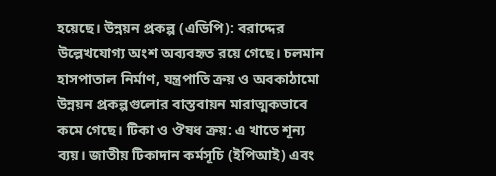হয়েছে। উন্নয়ন প্রকল্প (এডিপি): বরাদ্দের উল্লেখযোগ্য অংশ অব্যবহৃত রয়ে গেছে। চলমান হাসপাতাল নির্মাণ, যন্ত্রপাতি ক্রয় ও অবকাঠামো উন্নয়ন প্রকল্পগুলোর বাস্তবায়ন মারাত্মকভাবে কমে গেছে। টিকা ও ঔষধ ক্রয়: এ খাতে শূন্য ব্যয়। জাতীয় টিকাদান কর্মসূচি (ইপিআই) এবং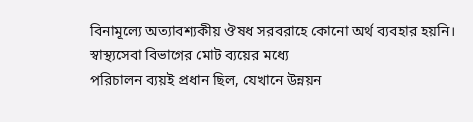বিনামূল্যে অত্যাবশ্যকীয় ঔষধ সরবরাহে কোনো অর্থ ব্যবহার হয়নি। স্বাস্থ্যসেবা বিভাগের মোট ব্যয়ের মধ্যে
পরিচালন ব্যয়ই প্রধান ছিল, যেখানে উন্নয়ন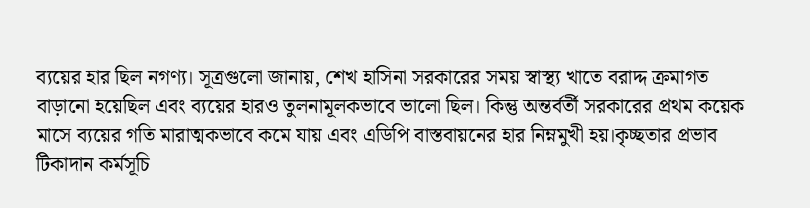ব্যয়ের হার ছিল নগণ্য। সূত্রগুলো জানায়, শেখ হাসিনা সরকারের সময় স্বাস্থ্য খাতে বরাদ্দ ক্রমাগত বাড়ানো হয়েছিল এবং ব্যয়ের হারও তুলনামূলকভাবে ভালো ছিল। কিন্তু অন্তর্বর্তী সরকারের প্রথম কয়েক মাসে ব্যয়ের গতি মারাত্মকভাবে কমে যায় এবং এডিপি বাস্তবায়নের হার নিম্নমুখী হয়।কৃচ্ছতার প্রভাব টিকাদান কর্মসূচি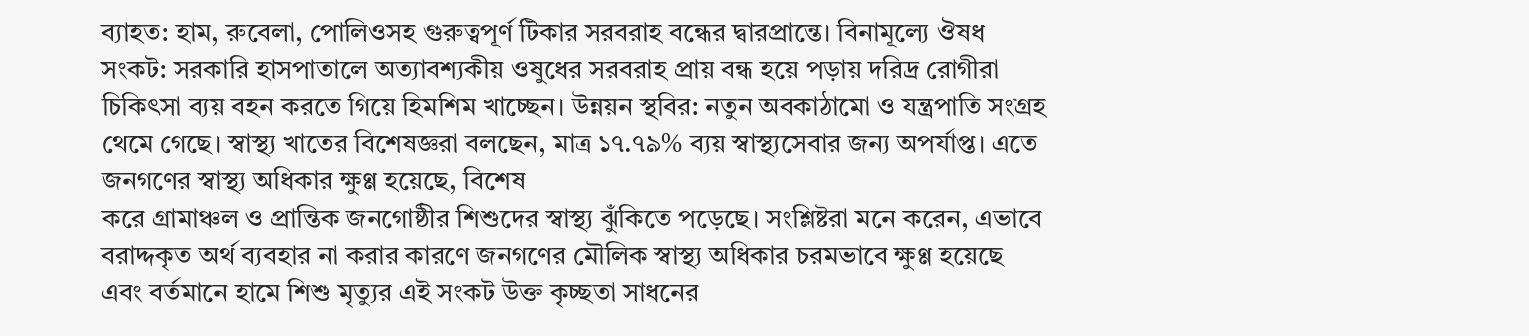ব্যাহত: হাম, রুবেলা, পোলিওসহ গুরুত্বপূর্ণ টিকার সরবরাহ বন্ধের দ্বারপ্রান্তে। বিনামূল্যে ঔষধ সংকট: সরকারি হাসপাতালে অত্যাবশ্যকীয় ওষুধের সরবরাহ প্রায় বন্ধ হয়ে পড়ায় দরিদ্র রোগীরা চিকিৎসা ব্যয় বহন করতে গিয়ে হিমশিম খাচ্ছেন। উন্নয়ন স্থবির: নতুন অবকাঠামো ও যন্ত্রপাতি সংগ্রহ থেমে গেছে। স্বাস্থ্য খাতের বিশেষজ্ঞরা বলছেন, মাত্র ১৭.৭৯% ব্যয় স্বাস্থ্যসেবার জন্য অপর্যাপ্ত। এতে জনগণের স্বাস্থ্য অধিকার ক্ষুণ্ণ হয়েছে, বিশেষ
করে গ্রামাঞ্চল ও প্রান্তিক জনগোষ্ঠীর শিশুদের স্বাস্থ্য ঝুঁকিতে পড়েছে। সংশ্লিষ্টরা মনে করেন, এভাবে বরাদ্দকৃত অর্থ ব্যবহার না করার কারণে জনগণের মৌলিক স্বাস্থ্য অধিকার চরমভাবে ক্ষুণ্ণ হয়েছে এবং বর্তমানে হামে শিশু মৃত্যুর এই সংকট উক্ত কৃচ্ছতা সাধনের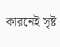কারনেই সৃষ্ট